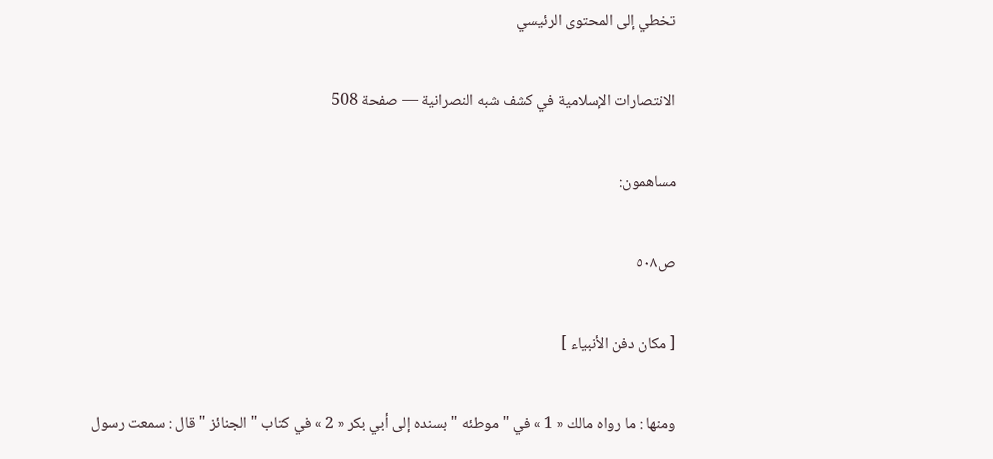تخطي إلى المحتوى الرئيسي

الانتصارات الإسلامية في كشف شبه النصرانية — صفحة 508

مساهمون:

ص٥٠٨

[ مكان دفن الأنبياء ]

ومنها : ما رواه مالك « 1 » في " موطئه " بسنده إلى أبي بكر « 2 » في كتاب " الجنائز " قال : سمعت رسول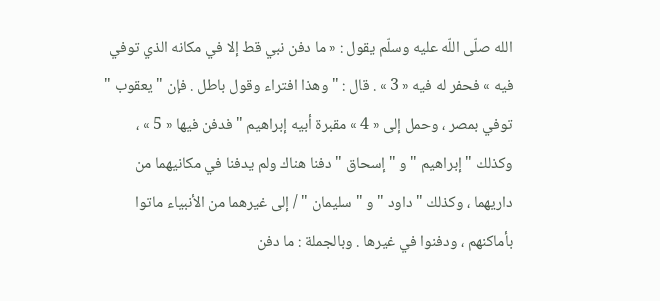الله صلّى اللّه عليه وسلّم يقول : « ما دفن نبي قط إلا في مكانه الذي توفي فيه » فحفر له فيه « 3 » . قال : " وهذا افتراء وقول باطل . فإن " يعقوب " توفي بمصر ، وحمل إلى « 4 » مقبرة أبيه إبراهيم " فدفن فيها « 5 » ، وكذلك " إبراهيم " و " إسحاق " دفنا هناك ولم يدفنا في مكانيهما من داريهما ، وكذلك " داود " و " سليمان " / إلى غيرهما من الأنبياء ماتوا بأماكنهم ، ودفنوا في غيرها . وبالجملة : ما دفن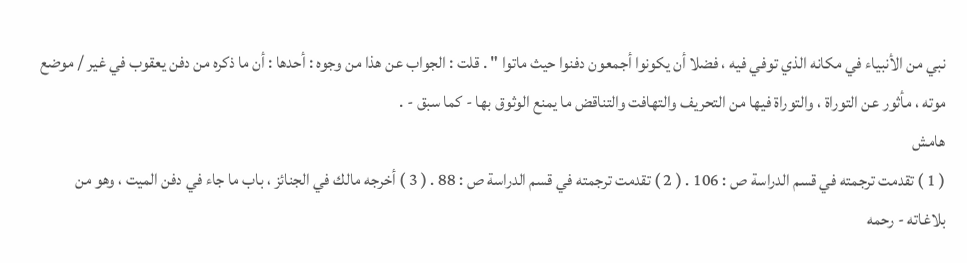نبي من الأنبياء في مكانه الذي توفي فيه ، فضلا أن يكونوا أجمعون دفنوا حيث ماتوا " . قلت : الجواب عن هذا من وجوه : أحدها : أن ما ذكره من دفن يعقوب في غير / موضع موته ، مأثور عن التوراة ، والتوراة فيها من التحريف والتهافت والتناقض ما يمنع الوثوق بها - كما سبق - .
هامش
( 1 ) تقدمت ترجمته في قسم الدراسة ص : 106 . ( 2 ) تقدمت ترجمته في قسم الدراسة ص : 88 . ( 3 ) أخرجه مالك في الجنائز ، باب ما جاء في دفن الميت ، وهو من بلاغاته - رحمه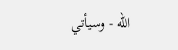اللّه - وسيأتي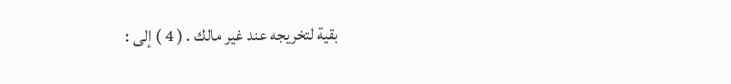بقية لتخريجه عند غير مالك . ( 4 ) إلى :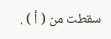سقطت من ( أ ) .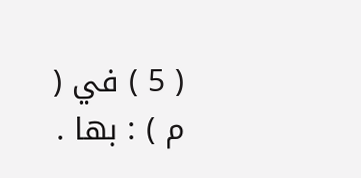( 5 ) في ( م ) : بها .